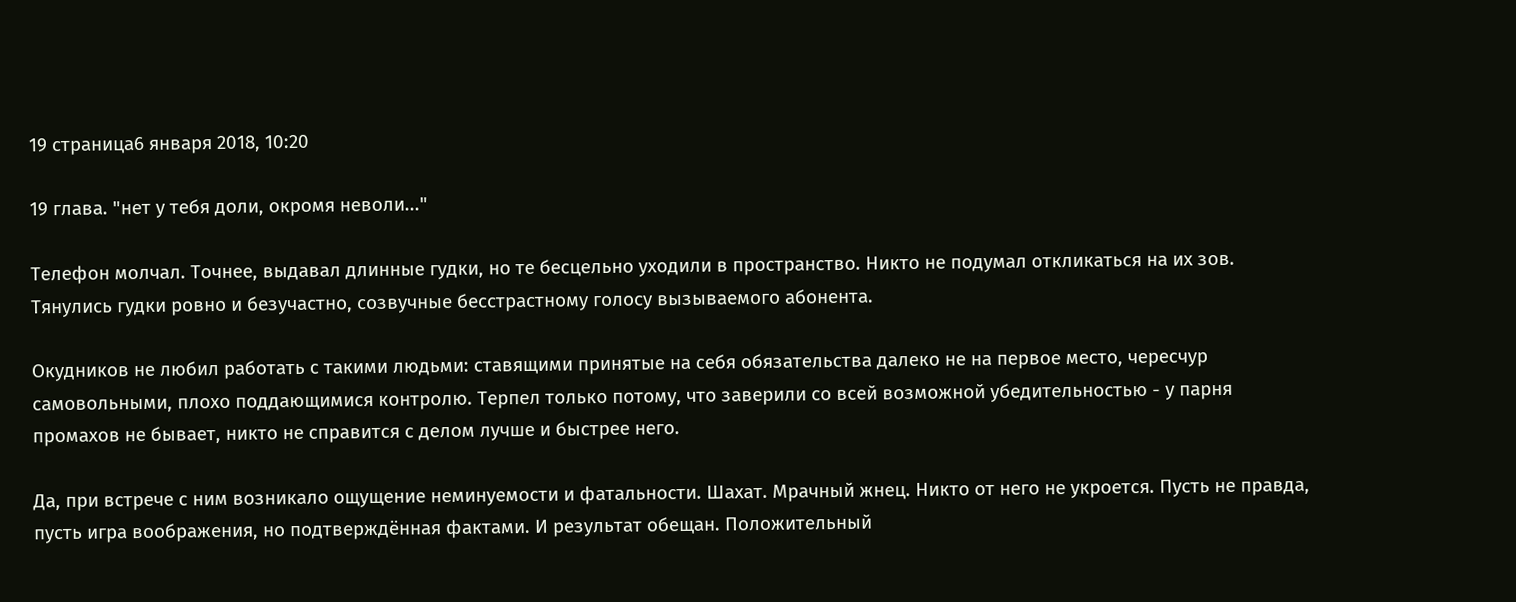19 страница6 января 2018, 10:20

19 глава. "нет у тебя доли, окромя неволи..."

Телефон молчал. Точнее, выдавал длинные гудки, но те бесцельно уходили в пространство. Никто не подумал откликаться на их зов. Тянулись гудки ровно и безучастно, созвучные бесстрастному голосу вызываемого абонента.

Окудников не любил работать с такими людьми: ставящими принятые на себя обязательства далеко не на первое место, чересчур самовольными, плохо поддающимися контролю. Терпел только потому, что заверили со всей возможной убедительностью - у парня промахов не бывает, никто не справится с делом лучше и быстрее него.

Да, при встрече с ним возникало ощущение неминуемости и фатальности. Шахат. Мрачный жнец. Никто от него не укроется. Пусть не правда, пусть игра воображения, но подтверждённая фактами. И результат обещан. Положительный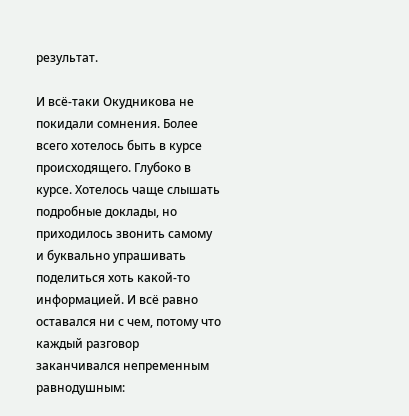результат.

И всё-таки Окудникова не покидали сомнения. Более всего хотелось быть в курсе происходящего. Глубоко в курсе. Хотелось чаще слышать подробные доклады, но приходилось звонить самому и буквально упрашивать поделиться хоть какой-то информацией. И всё равно оставался ни с чем, потому что каждый разговор заканчивался непременным равнодушным: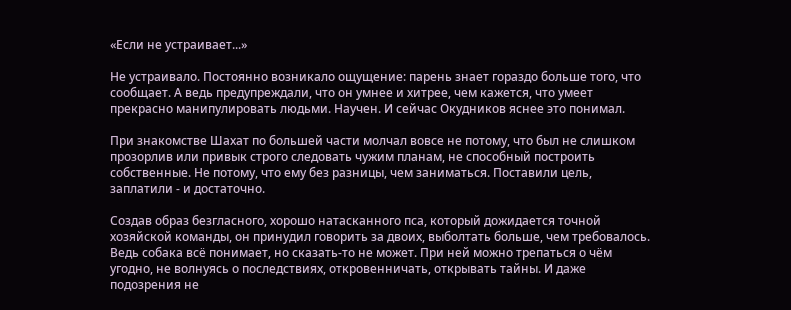«Если не устраивает...»

Не устраивало. Постоянно возникало ощущение: парень знает гораздо больше того, что сообщает. А ведь предупреждали, что он умнее и хитрее, чем кажется, что умеет прекрасно манипулировать людьми. Научен. И сейчас Окудников яснее это понимал.

При знакомстве Шахат по большей части молчал вовсе не потому, что был не слишком прозорлив или привык строго следовать чужим планам, не способный построить собственные. Не потому, что ему без разницы, чем заниматься. Поставили цель, заплатили - и достаточно.

Создав образ безгласного, хорошо натасканного пса, который дожидается точной хозяйской команды, он принудил говорить за двоих, выболтать больше, чем требовалось. Ведь собака всё понимает, но сказать-то не может. При ней можно трепаться о чём угодно, не волнуясь о последствиях, откровенничать, открывать тайны. И даже подозрения не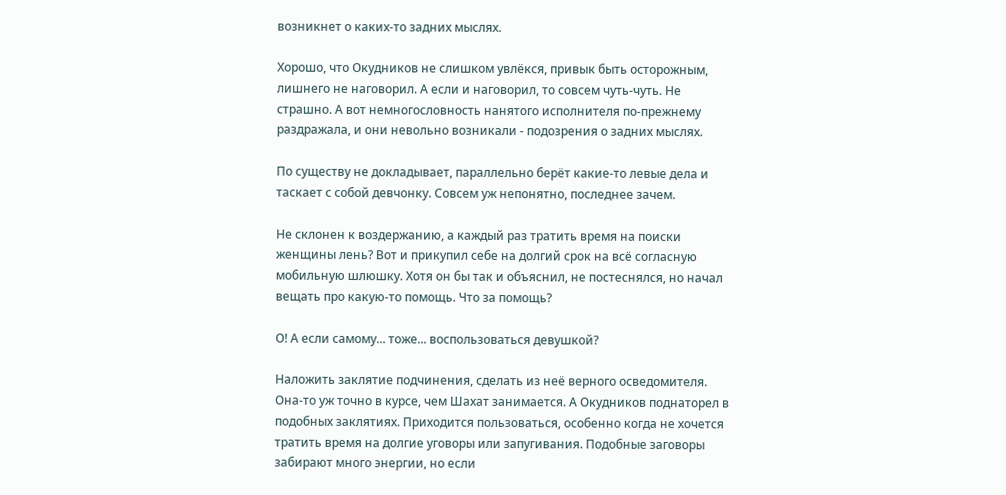возникнет о каких-то задних мыслях.

Хорошо, что Окудников не слишком увлёкся, привык быть осторожным, лишнего не наговорил. А если и наговорил, то совсем чуть-чуть. Не страшно. А вот немногословность нанятого исполнителя по-прежнему раздражала, и они невольно возникали - подозрения о задних мыслях.

По существу не докладывает, параллельно берёт какие-то левые дела и таскает с собой девчонку. Совсем уж непонятно, последнее зачем.

Не склонен к воздержанию, а каждый раз тратить время на поиски женщины лень? Вот и прикупил себе на долгий срок на всё согласную мобильную шлюшку. Хотя он бы так и объяснил, не постеснялся, но начал вещать про какую-то помощь. Что за помощь?

О! А если самому... тоже... воспользоваться девушкой?

Наложить заклятие подчинения, сделать из неё верного осведомителя. Она-то уж точно в курсе, чем Шахат занимается. А Окудников поднаторел в подобных заклятиях. Приходится пользоваться, особенно когда не хочется тратить время на долгие уговоры или запугивания. Подобные заговоры забирают много энергии, но если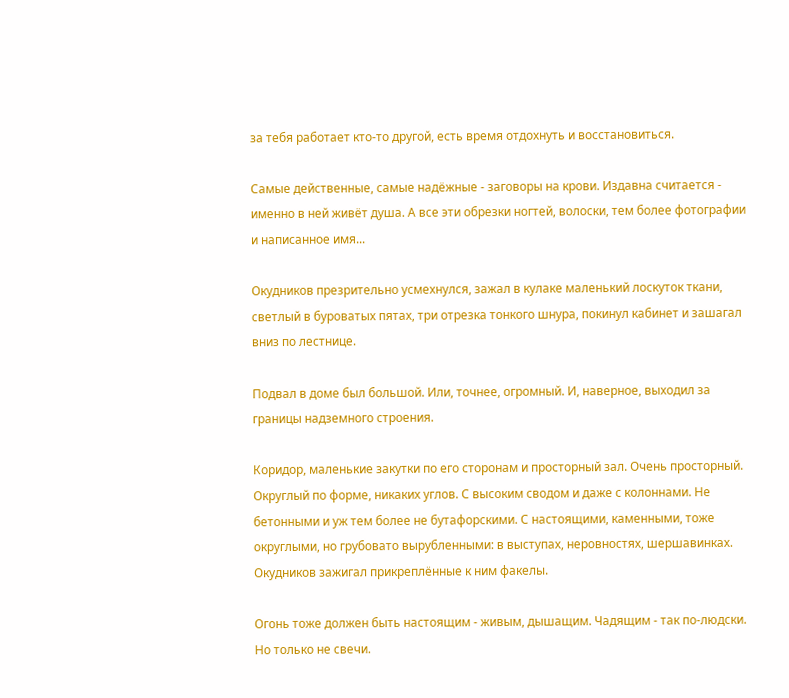за тебя работает кто-то другой, есть время отдохнуть и восстановиться.

Самые действенные, самые надёжные - заговоры на крови. Издавна считается - именно в ней живёт душа. А все эти обрезки ногтей, волоски, тем более фотографии и написанное имя...

Окудников презрительно усмехнулся, зажал в кулаке маленький лоскуток ткани, светлый в буроватых пятах, три отрезка тонкого шнура, покинул кабинет и зашагал вниз по лестнице.

Подвал в доме был большой. Или, точнее, огромный. И, наверное, выходил за границы надземного строения.

Коридор, маленькие закутки по его сторонам и просторный зал. Очень просторный. Округлый по форме, никаких углов. С высоким сводом и даже с колоннами. Не бетонными и уж тем более не бутафорскими. С настоящими, каменными, тоже округлыми, но грубовато вырубленными: в выступах, неровностях, шершавинках. Окудников зажигал прикреплённые к ним факелы.

Огонь тоже должен быть настоящим - живым, дышащим. Чадящим - так по-людски. Но только не свечи.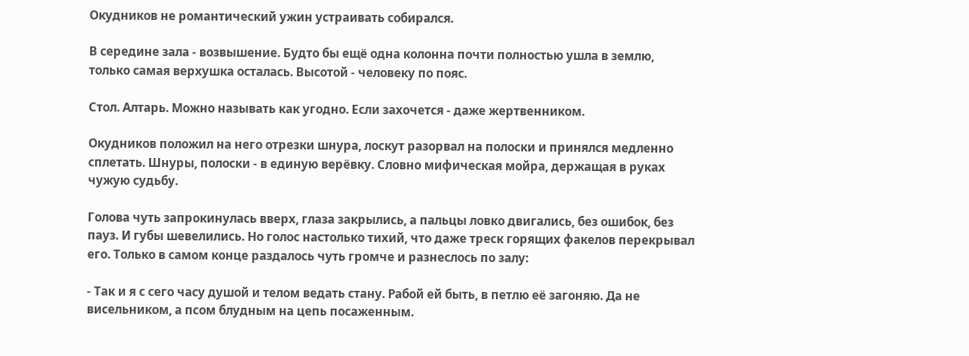Окудников не романтический ужин устраивать собирался.

В середине зала - возвышение. Будто бы ещё одна колонна почти полностью ушла в землю, только самая верхушка осталась. Высотой - человеку по пояс.

Стол. Алтарь. Можно называть как угодно. Если захочется - даже жертвенником.

Окудников положил на него отрезки шнура, лоскут разорвал на полоски и принялся медленно сплетать. Шнуры, полоски - в единую верёвку. Словно мифическая мойра, держащая в руках чужую судьбу.

Голова чуть запрокинулась вверх, глаза закрылись, а пальцы ловко двигались, без ошибок, без пауз. И губы шевелились. Но голос настолько тихий, что даже треск горящих факелов перекрывал его. Только в самом конце раздалось чуть громче и разнеслось по залу:

- Так и я с сего часу душой и телом ведать стану. Рабой ей быть, в петлю её загоняю. Да не висельником, а псом блудным на цепь посаженным.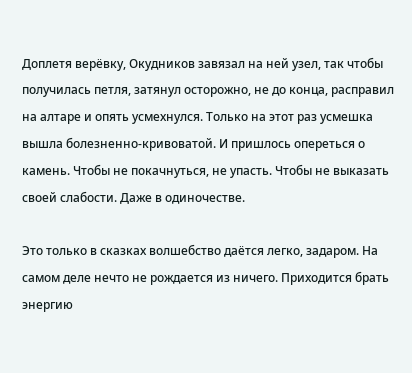Доплетя верёвку, Окудников завязал на ней узел, так чтобы получилась петля, затянул осторожно, не до конца, расправил на алтаре и опять усмехнулся. Только на этот раз усмешка вышла болезненно-кривоватой. И пришлось опереться о камень. Чтобы не покачнуться, не упасть. Чтобы не выказать своей слабости. Даже в одиночестве.

Это только в сказках волшебство даётся легко, задаром. На самом деле нечто не рождается из ничего. Приходится брать энергию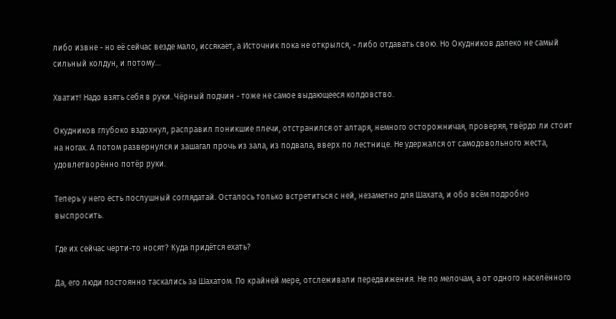либо извне - но её сейчас везде мало, иссякает, а Источник пока не открылся, - либо отдавать свою. Но Окудников далеко не самый сильный колдун, и потому...

Хватит! Надо взять себя в руки. Чёрный подчин - тоже не самое выдающееся колдовство.

Окудников глубоко вздохнул, расправил поникшие плечи, отстранился от алтаря, немного осторожничая, проверяя, твёрдо ли стоит на ногах. А потом развернулся и зашагал прочь из зала, из подвала, вверх по лестнице. Не удержался от самодовольного жеста, удовлетворённо потёр руки.

Теперь у него есть послушный соглядатай. Осталось только встретиться с ней, незаметно для Шахата, и обо всём подробно выспросить.

Где их сейчас черти-то носят? Куда придётся ехать?

Да, его люди постоянно таскались за Шахатом. По крайней мере, отслеживали передвижения. Не по мелочам, а от одного населённого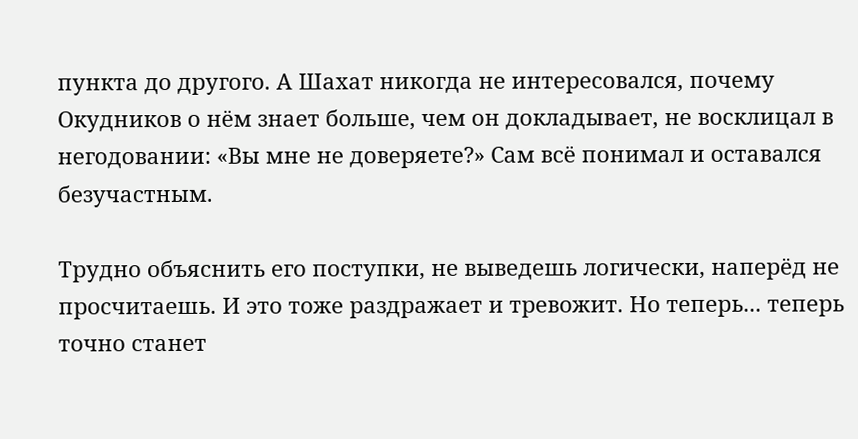пункта до другого. А Шахат никогда не интересовался, почему Окудников о нём знает больше, чем он докладывает, не восклицал в негодовании: «Вы мне не доверяете?» Сам всё понимал и оставался безучастным.

Трудно объяснить его поступки, не выведешь логически, наперёд не просчитаешь. И это тоже раздражает и тревожит. Но теперь... теперь точно станет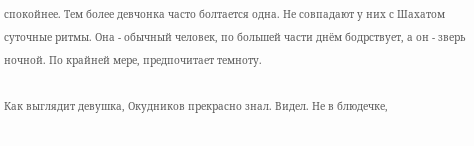спокойнее. Тем более девчонка часто болтается одна. Не совпадают у них с Шахатом суточные ритмы. Она - обычный человек, по большей части днём бодрствует, а он - зверь ночной. По крайней мере, предпочитает темноту.

Как выглядит девушка, Окудников прекрасно знал. Видел. Не в блюдечке,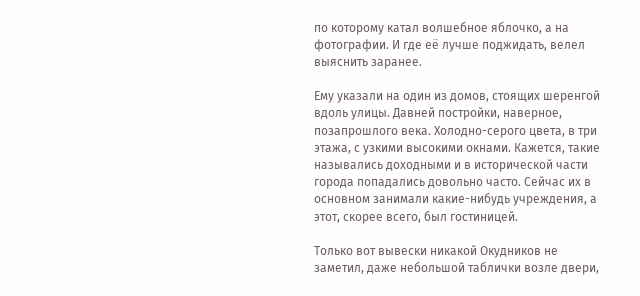по которому катал волшебное яблочко, а на фотографии. И где её лучше поджидать, велел выяснить заранее.

Ему указали на один из домов, стоящих шеренгой вдоль улицы. Давней постройки, наверное, позапрошлого века. Холодно-серого цвета, в три этажа, с узкими высокими окнами. Кажется, такие назывались доходными и в исторической части города попадались довольно часто. Сейчас их в основном занимали какие-нибудь учреждения, а этот, скорее всего, был гостиницей.

Только вот вывески никакой Окудников не заметил, даже небольшой таблички возле двери,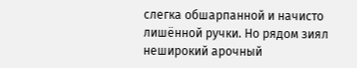слегка обшарпанной и начисто лишённой ручки. Но рядом зиял неширокий арочный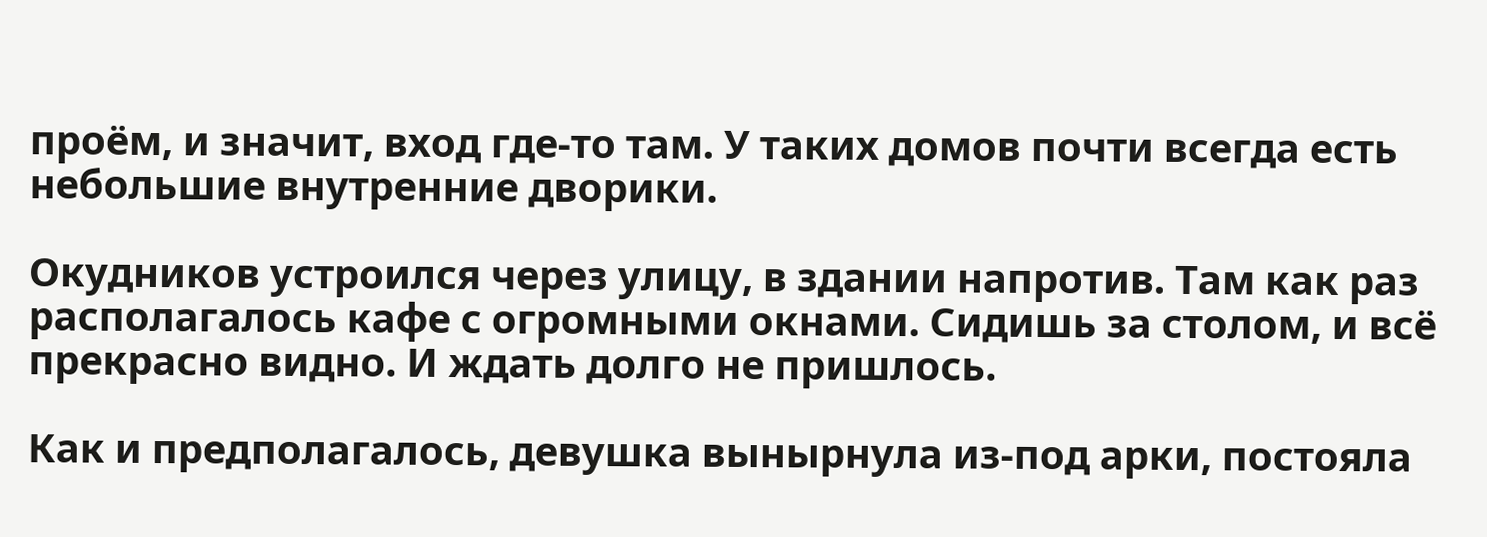проём, и значит, вход где-то там. У таких домов почти всегда есть небольшие внутренние дворики.

Окудников устроился через улицу, в здании напротив. Там как раз располагалось кафе с огромными окнами. Сидишь за столом, и всё прекрасно видно. И ждать долго не пришлось.

Как и предполагалось, девушка вынырнула из-под арки, постояла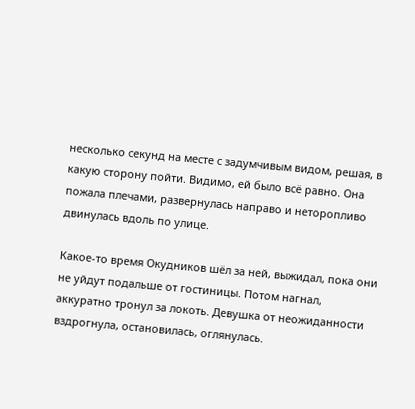несколько секунд на месте с задумчивым видом, решая, в какую сторону пойти. Видимо, ей было всё равно. Она пожала плечами, развернулась направо и неторопливо двинулась вдоль по улице.

Какое-то время Окудников шёл за ней, выжидал, пока они не уйдут подальше от гостиницы. Потом нагнал, аккуратно тронул за локоть. Девушка от неожиданности вздрогнула, остановилась, оглянулась.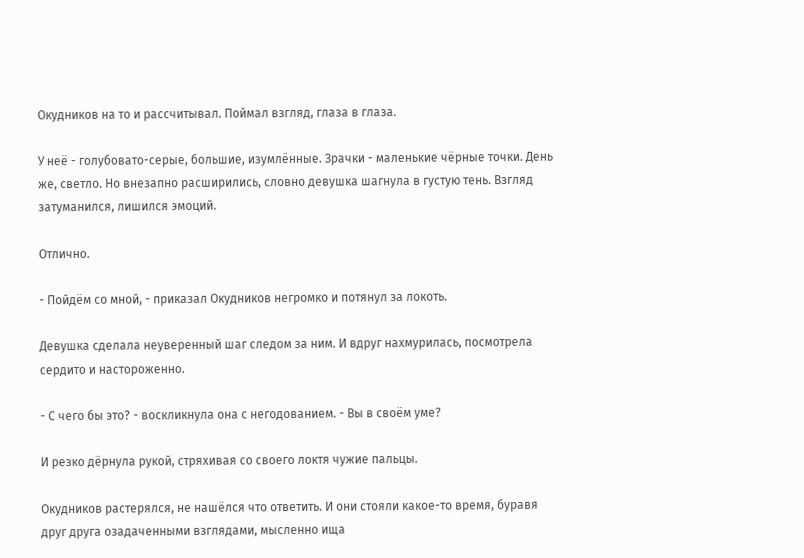Окудников на то и рассчитывал. Поймал взгляд, глаза в глаза.

У неё - голубовато-серые, большие, изумлённые. Зрачки - маленькие чёрные точки. День же, светло. Но внезапно расширились, словно девушка шагнула в густую тень. Взгляд затуманился, лишился эмоций.

Отлично.

- Пойдём со мной, - приказал Окудников негромко и потянул за локоть.

Девушка сделала неуверенный шаг следом за ним. И вдруг нахмурилась, посмотрела сердито и настороженно.

- С чего бы это? - воскликнула она с негодованием. - Вы в своём уме?

И резко дёрнула рукой, стряхивая со своего локтя чужие пальцы.

Окудников растерялся, не нашёлся что ответить. И они стояли какое-то время, буравя друг друга озадаченными взглядами, мысленно ища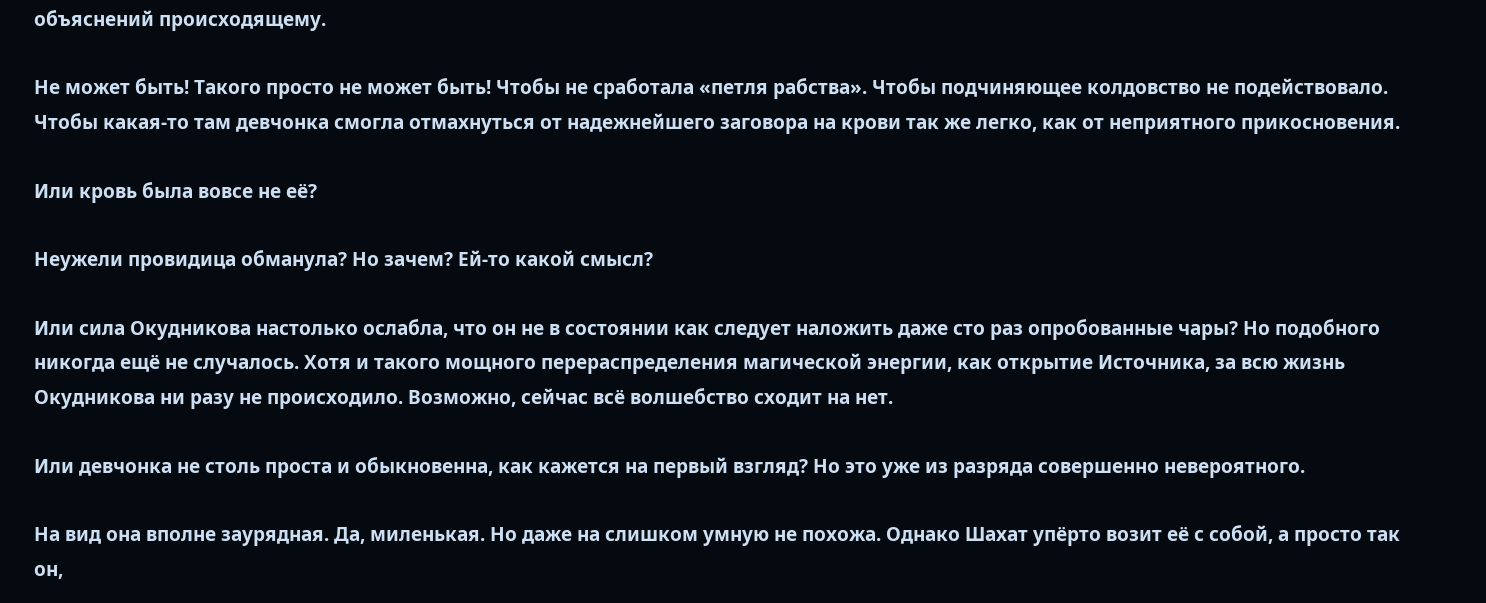объяснений происходящему.

Не может быть! Такого просто не может быть! Чтобы не сработала «петля рабства». Чтобы подчиняющее колдовство не подействовало. Чтобы какая-то там девчонка смогла отмахнуться от надежнейшего заговора на крови так же легко, как от неприятного прикосновения.

Или кровь была вовсе не её?

Неужели провидица обманула? Но зачем? Ей-то какой смысл?

Или сила Окудникова настолько ослабла, что он не в состоянии как следует наложить даже сто раз опробованные чары? Но подобного никогда ещё не случалось. Хотя и такого мощного перераспределения магической энергии, как открытие Источника, за всю жизнь Окудникова ни разу не происходило. Возможно, сейчас всё волшебство сходит на нет.

Или девчонка не столь проста и обыкновенна, как кажется на первый взгляд? Но это уже из разряда совершенно невероятного.

На вид она вполне заурядная. Да, миленькая. Но даже на слишком умную не похожа. Однако Шахат упёрто возит её с собой, а просто так он,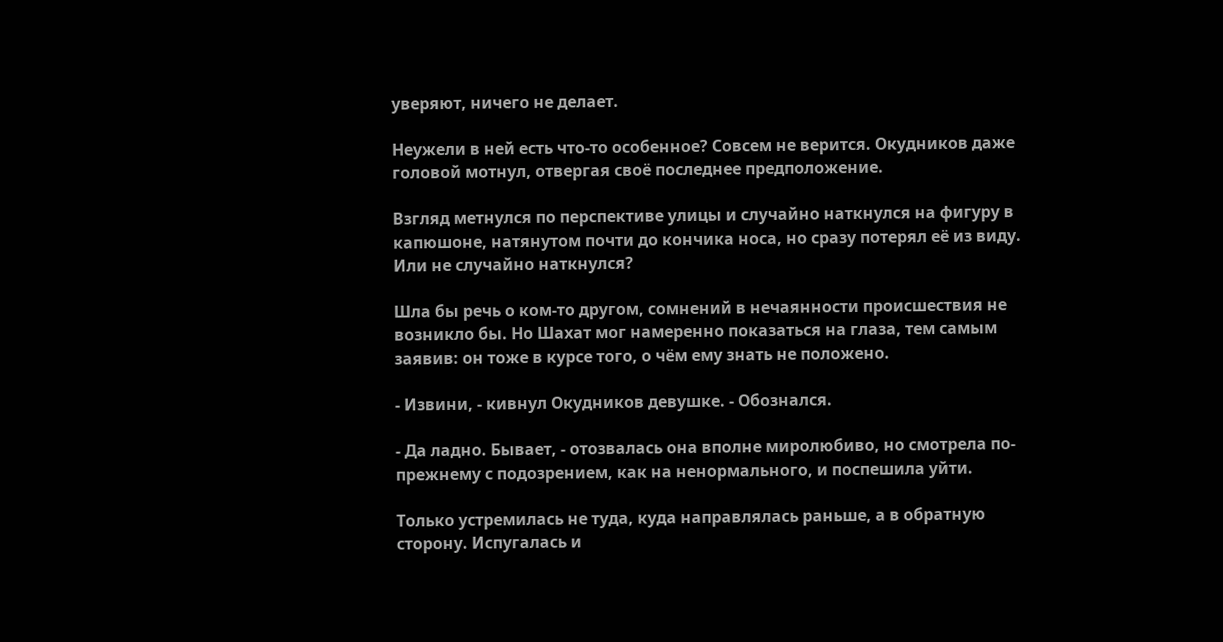уверяют, ничего не делает.

Неужели в ней есть что-то особенное? Совсем не верится. Окудников даже головой мотнул, отвергая своё последнее предположение.

Взгляд метнулся по перспективе улицы и случайно наткнулся на фигуру в капюшоне, натянутом почти до кончика носа, но сразу потерял её из виду. Или не случайно наткнулся?

Шла бы речь о ком-то другом, сомнений в нечаянности происшествия не возникло бы. Но Шахат мог намеренно показаться на глаза, тем самым заявив: он тоже в курсе того, о чём ему знать не положено.

- Извини, - кивнул Окудников девушке. - Обознался.

- Да ладно. Бывает, - отозвалась она вполне миролюбиво, но смотрела по-прежнему с подозрением, как на ненормального, и поспешила уйти.

Только устремилась не туда, куда направлялась раньше, а в обратную сторону. Испугалась и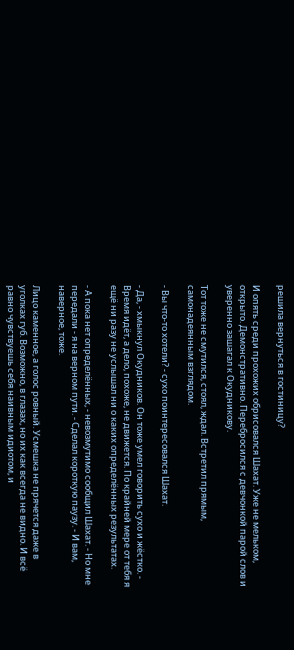решила вернуться в гостиницу?

И опять среди прохожих обрисовался Шахат. Уже не мельком, открыто. Демонстративно. Перебросился с девчонкой парой слов и уверенно зашагал к Окудникову.

Тот тоже не смутился, стоял, ждал. Встретил прямым, самонадеянным взглядом.

- Вы что-то хотели? - сухо поинтересовался Шахат.

- Да, - хмыкнул Окудников. Он тоже умел говорить сухо и жёстко. - Время идёт, а дело, похоже, не движется. По крайней мере от тебя я ещё ни разу не услышал ни о каких определённых результатах.

- А пока нет определённых, - невозмутимо сообщил Шахат. - Но мне передали - я на верном пути. - Сделал короткую паузу. - И вам, наверное, тоже.

Лицо каменное, а голос ровный. Усмешка не прячется даже в уголках губ. Возможно, в глазах, но их как всегда не видно. И всё равно чувствуешь себя наивным идиотом, и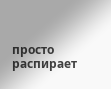просто распирает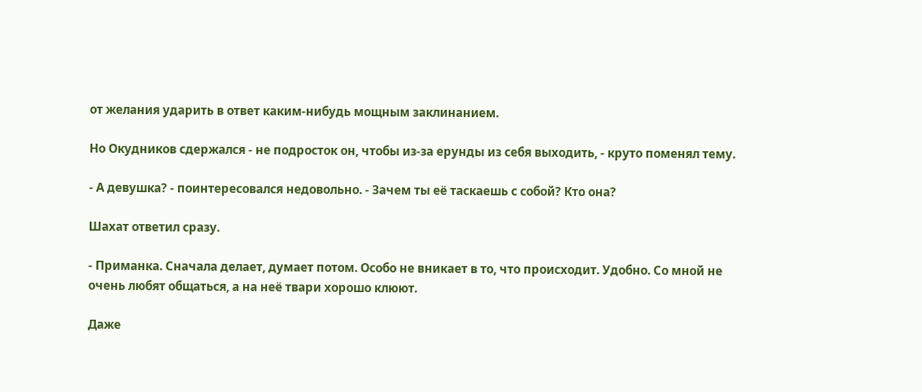от желания ударить в ответ каким-нибудь мощным заклинанием.

Но Окудников сдержался - не подросток он, чтобы из-за ерунды из себя выходить, - круто поменял тему.

- А девушка? - поинтересовался недовольно. - Зачем ты её таскаешь с собой? Кто она?

Шахат ответил сразу.

- Приманка. Сначала делает, думает потом. Особо не вникает в то, что происходит. Удобно. Со мной не очень любят общаться, а на неё твари хорошо клюют.

Даже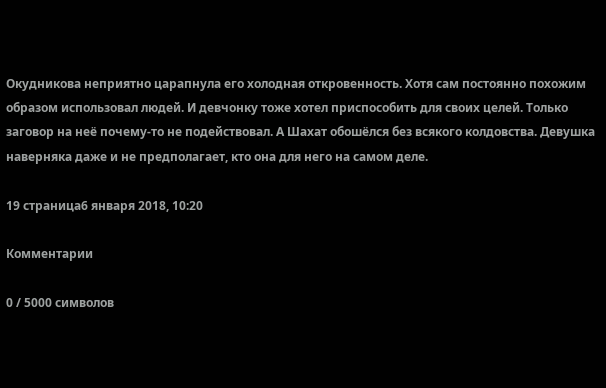Окудникова неприятно царапнула его холодная откровенность. Хотя сам постоянно похожим образом использовал людей. И девчонку тоже хотел приспособить для своих целей. Только заговор на неё почему-то не подействовал. А Шахат обошёлся без всякого колдовства. Девушка наверняка даже и не предполагает, кто она для него на самом деле.

19 страница6 января 2018, 10:20

Комментарии

0 / 5000 символов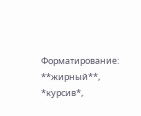Форматирование: **жирный**, *курсив*,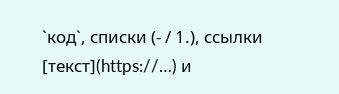`код`, списки (- / 1.), ссылки [текст](https://…) и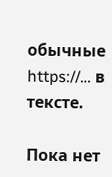обычные https://… в тексте.

Пока нет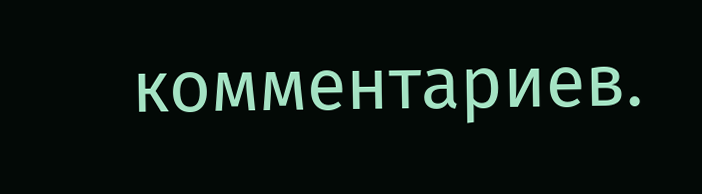комментариев.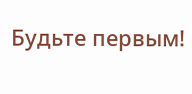Будьте первым!